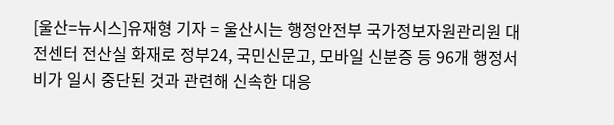[울산=뉴시스]유재형 기자 = 울산시는 행정안전부 국가정보자원관리원 대전센터 전산실 화재로 정부24, 국민신문고, 모바일 신분증 등 96개 행정서비가 일시 중단된 것과 관련해 신속한 대응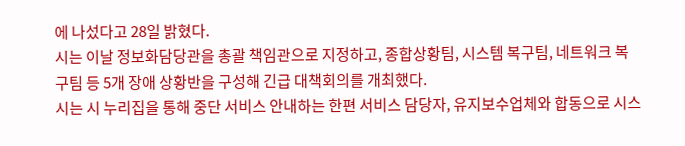에 나섰다고 28일 밝혔다.
시는 이날 정보화담당관을 총괄 책임관으로 지정하고, 종합상황팀, 시스템 복구팀, 네트워크 복구팀 등 5개 장애 상황반을 구성해 긴급 대책회의를 개최했다.
시는 시 누리집을 통해 중단 서비스 안내하는 한편 서비스 담당자, 유지보수업체와 합동으로 시스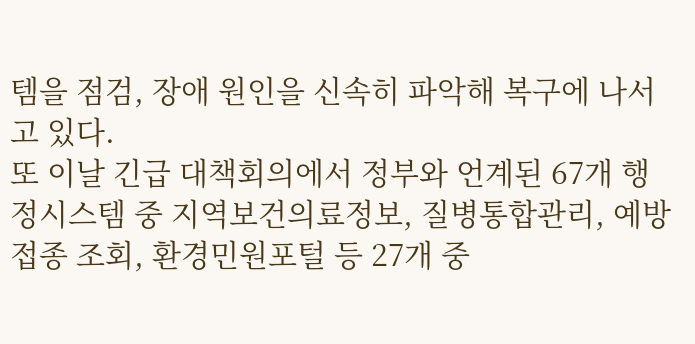템을 점검, 장애 원인을 신속히 파악해 복구에 나서고 있다.
또 이날 긴급 대책회의에서 정부와 언계된 67개 행정시스템 중 지역보건의료정보, 질병통합관리, 예방접종 조회, 환경민원포털 등 27개 중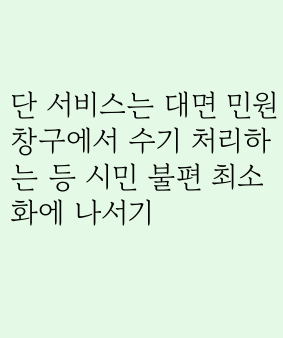단 서비스는 대면 민원 창구에서 수기 처리하는 등 시민 불편 최소화에 나서기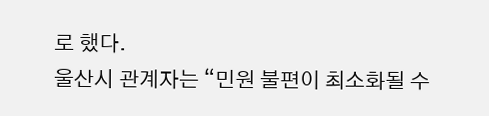로 했다.
울산시 관계자는 “민원 불편이 최소화될 수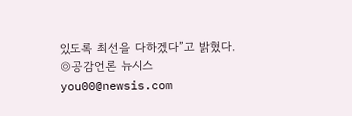있도록 최선을 다하겠다”고 밝혔다.
◎공감언론 뉴시스 you00@newsis.com